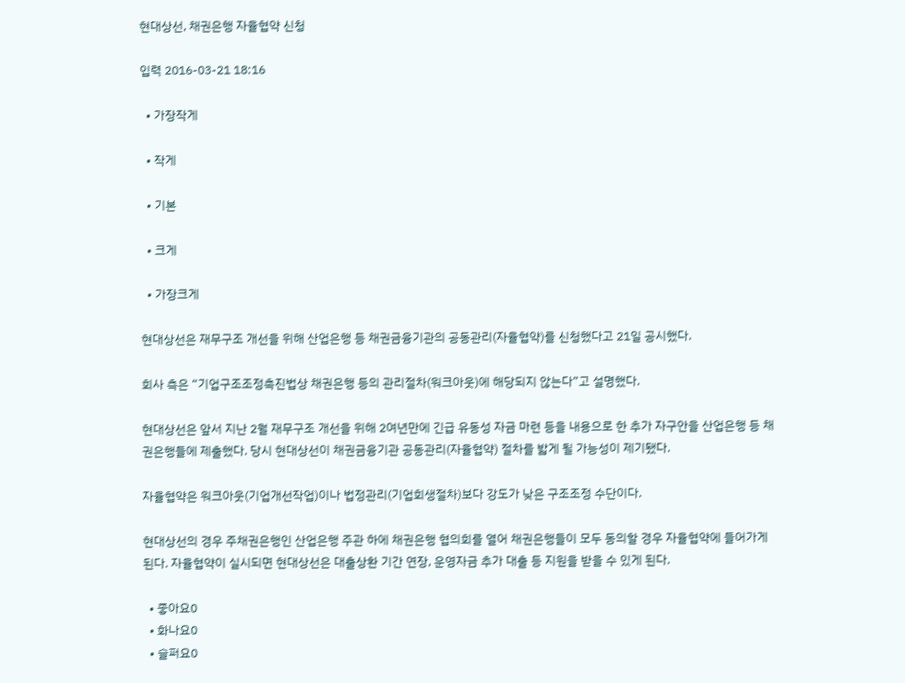현대상선, 채권은행 자율협약 신청

입력 2016-03-21 18:16

  • 가장작게

  • 작게

  • 기본

  • 크게

  • 가장크게

현대상선은 재무구조 개선을 위해 산업은행 등 채권금융기관의 공동관리(자율협약)를 신청했다고 21일 공시했다.

회사 측은 “기업구조조정촉진법상 채권은행 등의 관리절차(워크아웃)에 해당되지 않는다”고 설명했다.

현대상선은 앞서 지난 2월 재무구조 개선을 위해 2여년만에 긴급 유동성 자금 마련 등을 내용으로 한 추가 자구안을 산업은행 등 채권은행들에 제출했다. 당시 현대상선이 채권금융기관 공동관리(자율협약) 절차를 밟게 될 가능성이 제기됐다.

자율협약은 워크아웃(기업개선작업)이나 법정관리(기업회생절차)보다 강도가 낮은 구조조정 수단이다.

현대상선의 경우 주채권은행인 산업은행 주관 하에 채권은행 협의회를 열어 채권은행들이 모두 동의할 경우 자율협약에 들어가게 된다. 자율협약이 실시되면 현대상선은 대출상환 기간 연장, 운영자금 추가 대출 등 지원을 받을 수 있게 된다.

  • 좋아요0
  • 화나요0
  • 슬퍼요0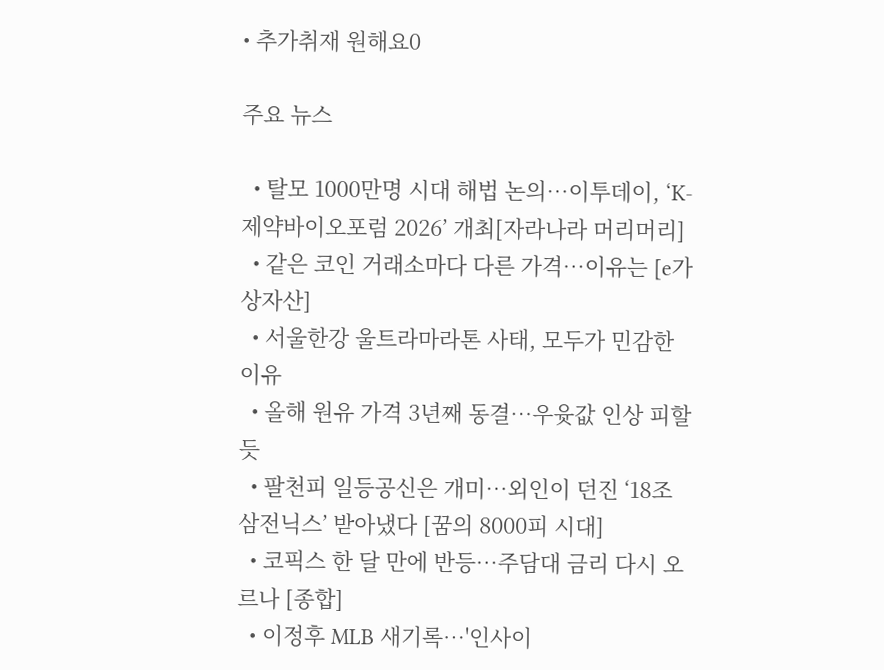• 추가취재 원해요0

주요 뉴스

  • 탈모 1000만명 시대 해법 논의…이투데이, ‘K-제약바이오포럼 2026’ 개최[자라나라 머리머리]
  • 같은 코인 거래소마다 다른 가격…이유는 [e가상자산]
  • 서울한강 울트라마라톤 사태, 모두가 민감한 이유
  • 올해 원유 가격 3년째 동결⋯우윳값 인상 피할 듯
  • 팔천피 일등공신은 개미⋯외인이 던진 ‘18조 삼전닉스’ 받아냈다 [꿈의 8000피 시대]
  • 코픽스 한 달 만에 반등⋯주담대 금리 다시 오르나 [종합]
  • 이정후 MLB 새기록…'인사이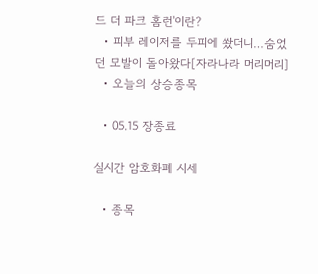드 더 파크 홈런'이란?
  • 피부 레이저를 두피에 쐈더니…숨었던 모발이 돌아왔다[자라나라 머리머리]
  • 오늘의 상승종목

  • 05.15 장종료

실시간 암호화폐 시세

  • 종목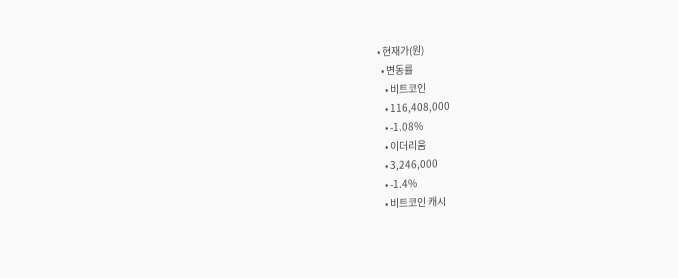• 현재가(원)
  • 변동률
    • 비트코인
    • 116,408,000
    • -1.08%
    • 이더리움
    • 3,246,000
    • -1.4%
    • 비트코인 캐시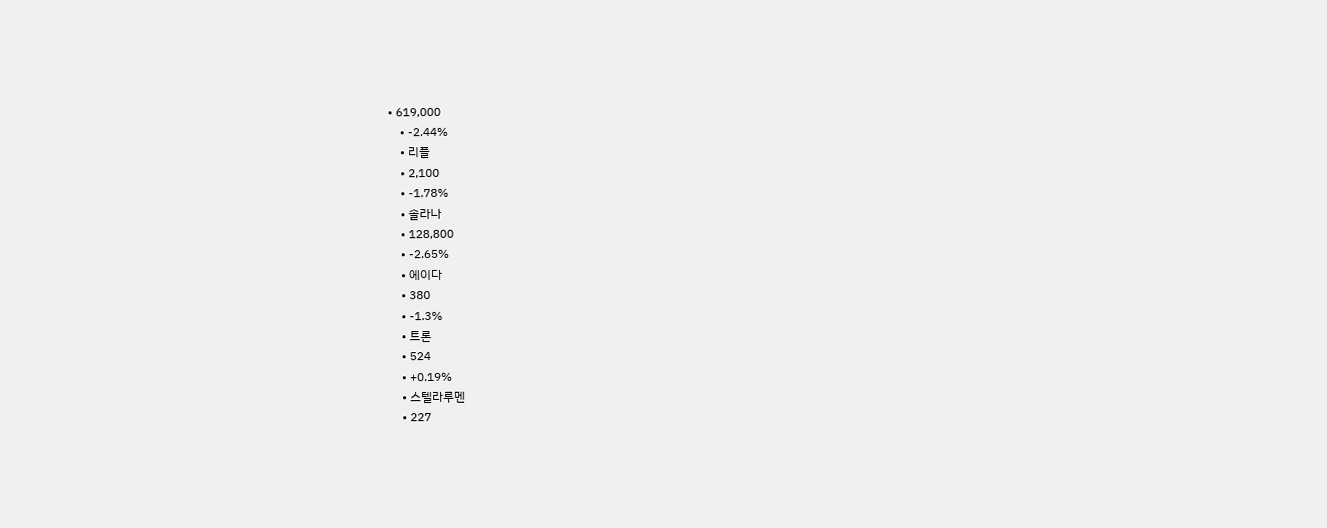• 619,000
    • -2.44%
    • 리플
    • 2,100
    • -1.78%
    • 솔라나
    • 128,800
    • -2.65%
    • 에이다
    • 380
    • -1.3%
    • 트론
    • 524
    • +0.19%
    • 스텔라루멘
    • 227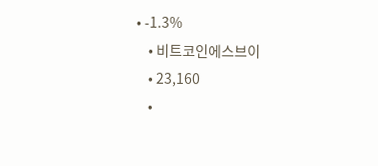• -1.3%
    • 비트코인에스브이
    • 23,160
    •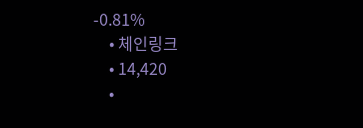-0.81%
    • 체인링크
    • 14,420
    •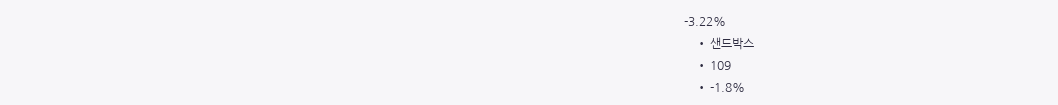-3.22%
    • 샌드박스
    • 109
    • -1.8%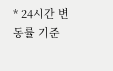* 24시간 변동률 기준